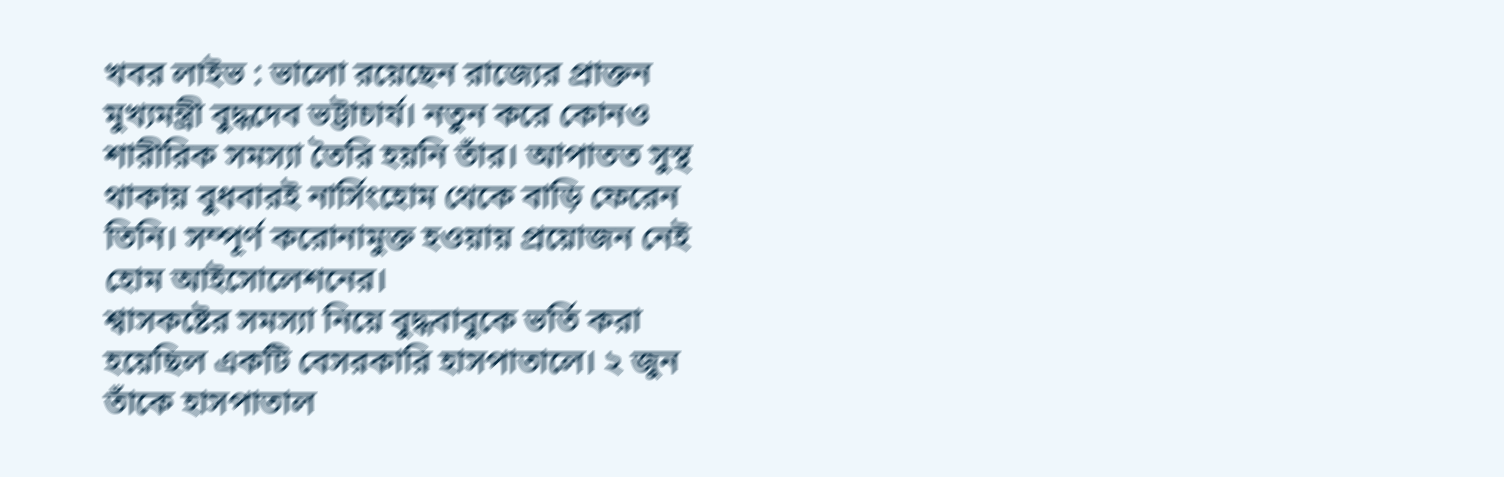খবর লাইভ : ভালো রয়েছেন রাজ্যের প্রাক্তন মুখ্যমন্ত্রী বুদ্ধদেব ভট্টাচার্য। নতুন করে কোনও শারীরিক সমস্যা তৈরি হয়নি তাঁর। আপাতত সুস্থ থাকায় বুধবারই নার্সিংহোম থেকে বাড়ি ফেরেন তিনি। সম্পূর্ণ করোনামুক্ত হওয়ায় প্রয়োজন নেই হোম আইসোলেশনের।
শ্বাসকষ্টের সমস্যা নিয়ে বুদ্ধবাবুকে ভর্তি করা হয়েছিল একটি বেসরকারি হাসপাতালে। ২ জুন তাঁকে হাসপাতাল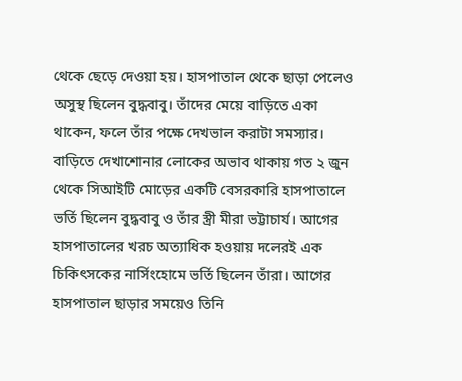থেকে ছেড়ে দেওয়া হয়। হাসপাতাল থেকে ছাড়া পেলেও অসুস্থ ছিলেন বুদ্ধবাবু। তাঁদের মেয়ে বাড়িতে একা থাকেন, ফলে তাঁর পক্ষে দেখভাল করাটা সমস্যার। বাড়িতে দেখাশোনার লোকের অভাব থাকায় গত ২ জুন থেকে সিআইটি মোড়ের একটি বেসরকারি হাসপাতালে ভর্তি ছিলেন বুদ্ধবাবু ও তাঁর স্ত্রী মীরা ভট্টাচার্য। আগের হাসপাতালের খরচ অত্যাধিক হওয়ায় দলেরই এক চিকিৎসকের নার্সিংহোমে ভর্তি ছিলেন তাঁরা। আগের হাসপাতাল ছাড়ার সময়েও তিনি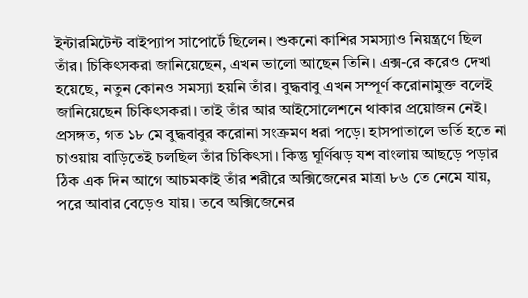ইন্টারমিটেন্ট বাইপ্যাপ সাপোর্টে ছিলেন। শুকনো কাশির সমস্যাও নিয়ন্ত্রণে ছিল তাঁর। চিকিৎসকরা জানিয়েছেন, এখন ভালো আছেন তিনি। এক্স-রে করেও দেখা হয়েছে, নতুন কোনও সমস্যা হয়নি তাঁর। বুদ্ধবাবু এখন সম্পূর্ণ করোনামুক্ত বলেই জানিয়েছেন চিকিৎসকরা। তাই তাঁর আর আইসোলেশনে থাকার প্রয়োজন নেই।
প্রসঙ্গত, গত ১৮ মে বুদ্ধবাবুর করোনা সংক্রমণ ধরা পড়ে। হাসপাতালে ভর্তি হতে না চাওয়ায় বাড়িতেই চলছিল তাঁর চিকিৎসা। কিন্তু ঘূর্ণিঝড় যশ বাংলায় আছড়ে পড়ার ঠিক এক দিন আগে আচমকাই তাঁর শরীরে অক্সিজেনের মাত্রা ৮৬ তে নেমে যায়, পরে আবার বেড়েও যায়। তবে অক্সিজেনের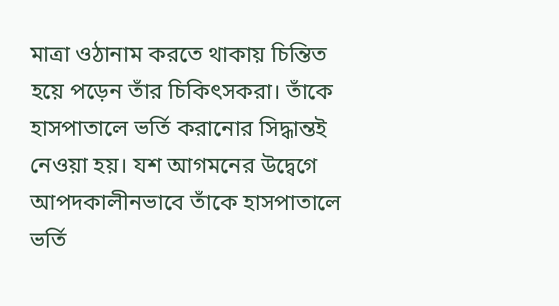মাত্রা ওঠানাম করতে থাকায় চিন্তিত হয়ে পড়েন তাঁর চিকিৎসকরা। তাঁকে হাসপাতালে ভর্তি করানোর সিদ্ধান্তই নেওয়া হয়। যশ আগমনের উদ্বেগে আপদকালীনভাবে তাঁকে হাসপাতালে ভর্তি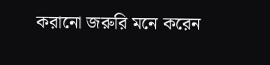করানো জরুরি মনে করেন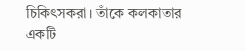চিকিৎসকরা। তাঁকে কলকাতার একটি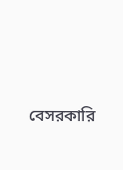বেসরকারি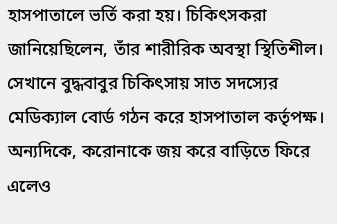হাসপাতালে ভর্তি করা হয়। চিকিৎসকরা জানিয়েছিলেন, তাঁর শারীরিক অবস্থা স্থিতিশীল। সেখানে বুদ্ধবাবুর চিকিৎসায় সাত সদস্যের মেডিক্যাল বোর্ড গঠন করে হাসপাতাল কর্তৃপক্ষ। অন্যদিকে, করোনাকে জয় করে বাড়িতে ফিরে এলেও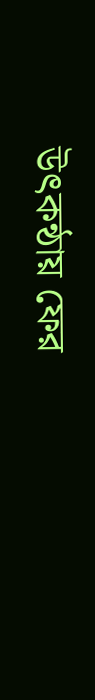উৎকন্ঠায় ফের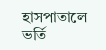হাসপাতালে ভর্তি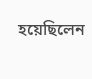হয়েছিলেন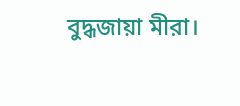বুদ্ধজায়া মীরা।